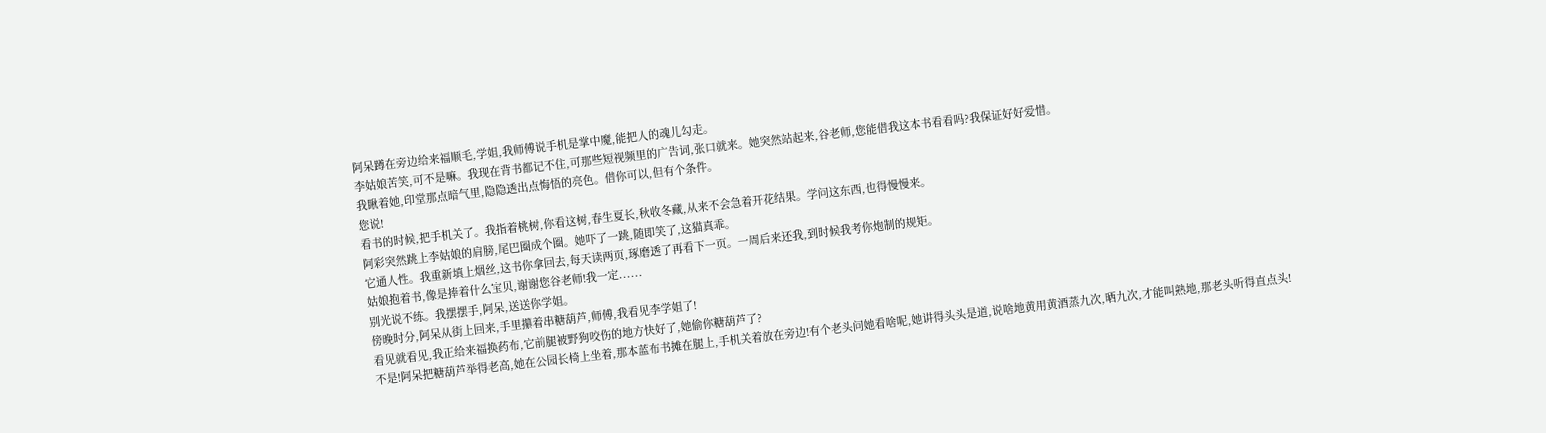阿呆蹲在旁边给来福顺毛,学姐,我师傅说手机是掌中魔,能把人的魂儿勾走。
李姑娘苦笑,可不是嘛。我现在背书都记不住,可那些短视频里的广告词,张口就来。她突然站起来,谷老师,您能借我这本书看看吗?我保证好好爱惜。
我瞅着她,印堂那点暗气里,隐隐透出点悔悟的亮色。借你可以,但有个条件。
您说!
看书的时候,把手机关了。我指着桃树,你看这树,春生夏长,秋收冬藏,从来不会急着开花结果。学问这东西,也得慢慢来。
阿彩突然跳上李姑娘的肩膀,尾巴圈成个圈。她吓了一跳,随即笑了,这猫真乖。
它通人性。我重新填上烟丝,这书你拿回去,每天读两页,琢磨透了再看下一页。一周后来还我,到时候我考你炮制的规矩。
姑娘抱着书,像是捧着什么宝贝,谢谢您谷老师!我一定......
别光说不练。我摆摆手,阿呆,送送你学姐。
傍晚时分,阿呆从街上回来,手里攥着串糖葫芦,师傅,我看见李学姐了!
看见就看见,我正给来福换药布,它前腿被野狗咬伤的地方快好了,她偷你糖葫芦了?
不是!阿呆把糖葫芦举得老高,她在公园长椅上坐着,那本蓝布书摊在腿上,手机关着放在旁边!有个老头问她看啥呢,她讲得头头是道,说啥地黄用黄酒蒸九次,晒九次,才能叫熟地,那老头听得直点头!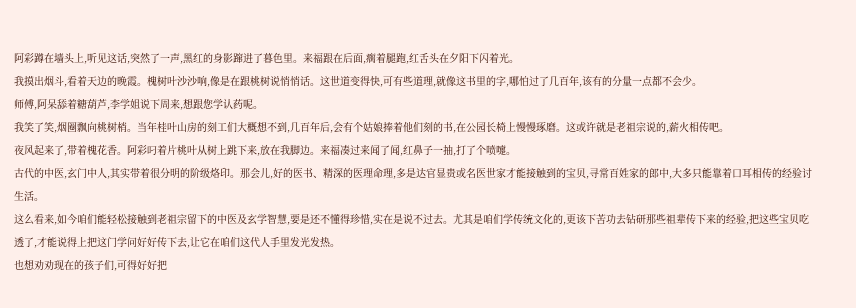阿彩蹲在墙头上,听见这话,突然了一声,黑红的身影蹿进了暮色里。来福跟在后面,瘸着腿跑,红舌头在夕阳下闪着光。
我摸出烟斗,看着天边的晚霞。槐树叶沙沙响,像是在跟桃树说悄悄话。这世道变得快,可有些道理,就像这书里的字,哪怕过了几百年,该有的分量一点都不会少。
师傅,阿呆舔着糖葫芦,李学姐说下周来,想跟您学认药呢。
我笑了笑,烟圈飘向桃树梢。当年桂叶山房的刻工们大概想不到,几百年后,会有个姑娘捧着他们刻的书,在公园长椅上慢慢琢磨。这或许就是老祖宗说的,薪火相传吧。
夜风起来了,带着槐花香。阿彩叼着片桃叶从树上跳下来,放在我脚边。来福凑过来闻了闻,红鼻子一抽,打了个喷嚏。
古代的中医,玄门中人,其实带着很分明的阶级烙印。那会儿,好的医书、精深的医理命理,多是达官显贵或名医世家才能接触到的宝贝,寻常百姓家的郎中,大多只能靠着口耳相传的经验讨生活。
这么看来,如今咱们能轻松接触到老祖宗留下的中医及玄学智慧,要是还不懂得珍惜,实在是说不过去。尤其是咱们学传统文化的,更该下苦功去钻研那些祖辈传下来的经验,把这些宝贝吃透了,才能说得上把这门学问好好传下去,让它在咱们这代人手里发光发热。
也想劝劝现在的孩子们,可得好好把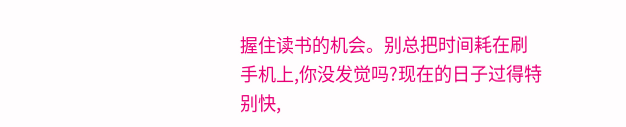握住读书的机会。别总把时间耗在刷手机上,你没发觉吗?现在的日子过得特别快,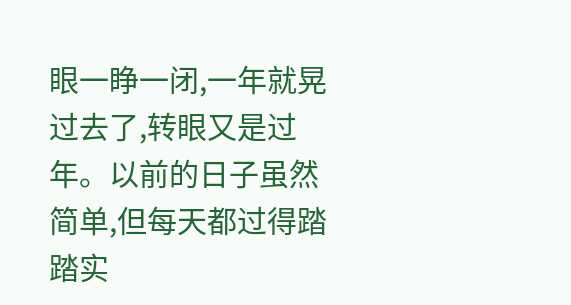眼一睁一闭,一年就晃过去了,转眼又是过年。以前的日子虽然简单,但每天都过得踏踏实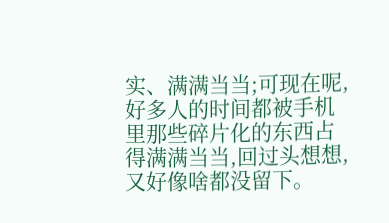实、满满当当;可现在呢,好多人的时间都被手机里那些碎片化的东西占得满满当当,回过头想想,又好像啥都没留下。